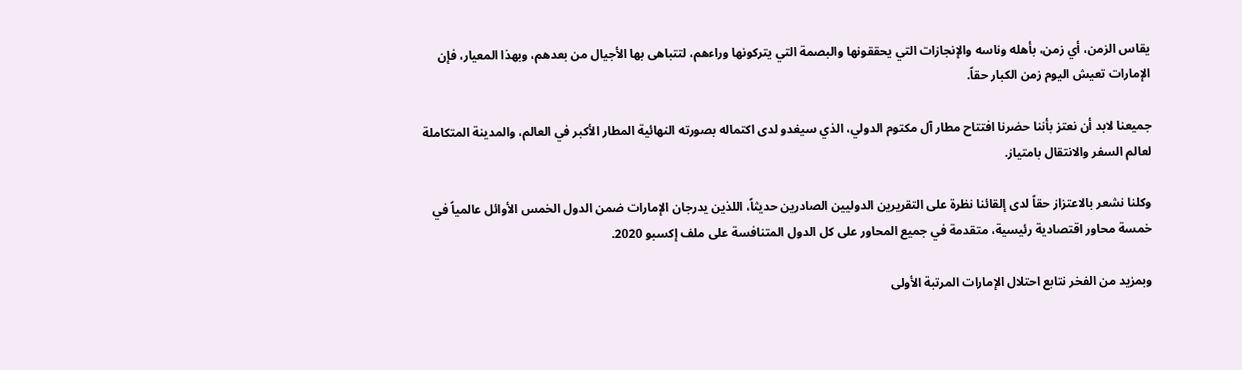يقاس الزمن، أي زمن، بأهله وناسه والإنجازات التي يحققونها والبصمة التي يتركونها وراءهم، لتتباهى بها الأجيال من بعدهم، وبهذا المعيار، فإن الإمارات تعيش اليوم زمن الكبار حقاً.

جميعنا لابد أن نعتز بأننا حضرنا افتتاح مطار آل مكتوم الدولي، الذي سيغدو لدى اكتماله بصورته النهائية المطار الأكبر في العالم، والمدينة المتكاملة لعالم السفر والانتقال بامتياز.

وكلنا نشعر بالاعتزاز حقاً لدى إلقائنا نظرة على التقريرين الدوليين الصادرين حديثاً، اللذين يدرجان الإمارات ضمن الدول الخمس الأوائل عالمياً في خمسة محاور اقتصادية رئيسية، متقدمة في جميع المحاور على كل الدول المتنافسة على ملف إكسبو 2020.

وبمزيد من الفخر نتابع احتلال الإمارات المرتبة الأولى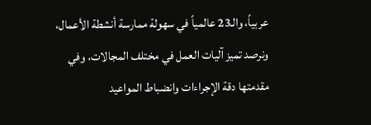عربياً، والـ23 عالمياً في سهولة ممارسة أنشطة الأعمال، ونرصد تميز آليات العمل في مختلف المجالات، وفي مقدمتها دقة الإجراءات وانضباط المواعيد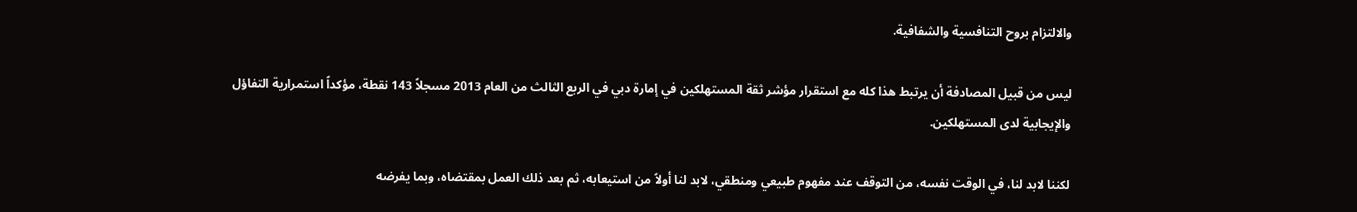والالتزام بروح التنافسية والشفافية.

ليس من قبيل المصادفة أن يرتبط هذا كله مع استقرار مؤشر ثقة المستهلكين في إمارة دبي في الربع الثالث من العام 2013 مسجلاً 143 نقطة، مؤكداً استمرارية التفاؤل والإيجابية لدى المستهلكين.

لكننا لابد لنا، في الوقت نفسه، من التوقف عند مفهوم طبيعي ومنطقي، لابد لنا أولاً من استيعابه، ثم بعد ذلك العمل بمقتضاه، وبما يفرضه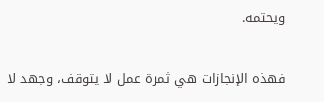ويحتمه.

فهذه الإنجازات هي ثمرة عمل لا يتوقف، وجهد لا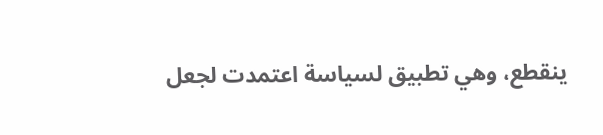ينقطع، وهي تطبيق لسياسة اعتمدت لجعل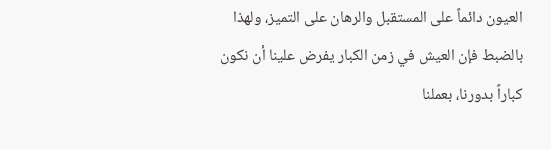العيون دائماً على المستقبل والرهان على التميز، ولهذا بالضبط فإن العيش في زمن الكبار يفرض علينا أن نكون كباراً بدورنا، بعملنا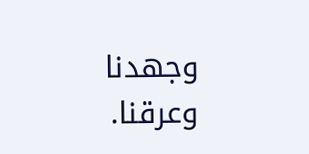وجهدنا وعرقنا.